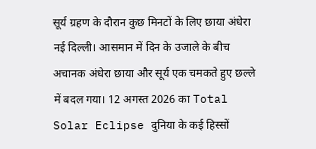सूर्य ग्रहण के दौरान कुछ मिनटों के लिए छाया अंधेरा
नई दिल्ली। आसमान में दिन के उजाले के बीच अचानक अंधेरा छाया और सूर्य एक चमकते हुए छल्ले में बदल गया। 12 अगस्त 2026 का Total Solar Eclipse दुनिया के कई हिस्सों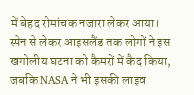में बेहद रोमांचक नजारा लेकर आया। स्पेन से लेकर आइसलैंड तक लोगों ने इस खगोलीय घटना को कैमरों में कैद किया, जबकि NASA ने भी इसकी लाइव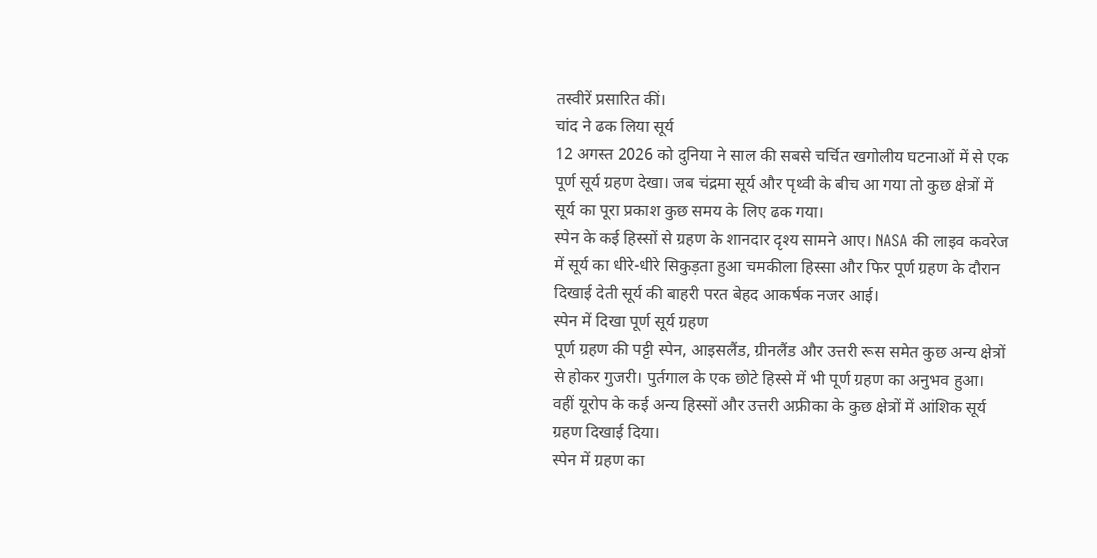तस्वीरें प्रसारित कीं।
चांद ने ढक लिया सूर्य
12 अगस्त 2026 को दुनिया ने साल की सबसे चर्चित खगोलीय घटनाओं में से एक पूर्ण सूर्य ग्रहण देखा। जब चंद्रमा सूर्य और पृथ्वी के बीच आ गया तो कुछ क्षेत्रों में सूर्य का पूरा प्रकाश कुछ समय के लिए ढक गया।
स्पेन के कई हिस्सों से ग्रहण के शानदार दृश्य सामने आए। NASA की लाइव कवरेज में सूर्य का धीरे-धीरे सिकुड़ता हुआ चमकीला हिस्सा और फिर पूर्ण ग्रहण के दौरान दिखाई देती सूर्य की बाहरी परत बेहद आकर्षक नजर आई।
स्पेन में दिखा पूर्ण सूर्य ग्रहण
पूर्ण ग्रहण की पट्टी स्पेन, आइसलैंड, ग्रीनलैंड और उत्तरी रूस समेत कुछ अन्य क्षेत्रों से होकर गुजरी। पुर्तगाल के एक छोटे हिस्से में भी पूर्ण ग्रहण का अनुभव हुआ। वहीं यूरोप के कई अन्य हिस्सों और उत्तरी अफ्रीका के कुछ क्षेत्रों में आंशिक सूर्य ग्रहण दिखाई दिया।
स्पेन में ग्रहण का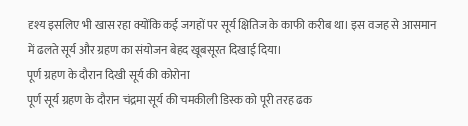दृश्य इसलिए भी खास रहा क्योंकि कई जगहों पर सूर्य क्षितिज के काफी करीब था। इस वजह से आसमान में ढलते सूर्य और ग्रहण का संयोजन बेहद खूबसूरत दिखाई दिया।
पूर्ण ग्रहण के दौरान दिखी सूर्य की कोरोना
पूर्ण सूर्य ग्रहण के दौरान चंद्रमा सूर्य की चमकीली डिस्क को पूरी तरह ढक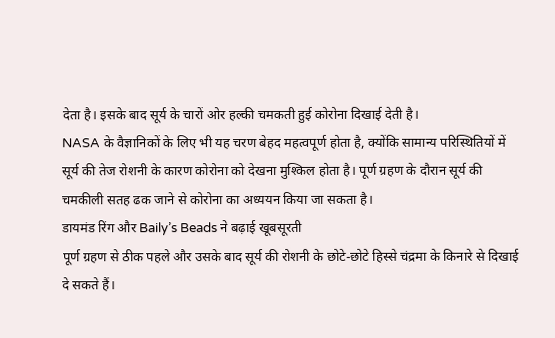देता है। इसके बाद सूर्य के चारों ओर हल्की चमकती हुई कोरोना दिखाई देती है।
NASA के वैज्ञानिकों के लिए भी यह चरण बेहद महत्वपूर्ण होता है, क्योंकि सामान्य परिस्थितियों में सूर्य की तेज रोशनी के कारण कोरोना को देखना मुश्किल होता है। पूर्ण ग्रहण के दौरान सूर्य की चमकीली सतह ढक जाने से कोरोना का अध्ययन किया जा सकता है।
डायमंड रिंग और Baily’s Beads ने बढ़ाई खूबसूरती
पूर्ण ग्रहण से ठीक पहले और उसके बाद सूर्य की रोशनी के छोटे-छोटे हिस्से चंद्रमा के किनारे से दिखाई दे सकते हैं।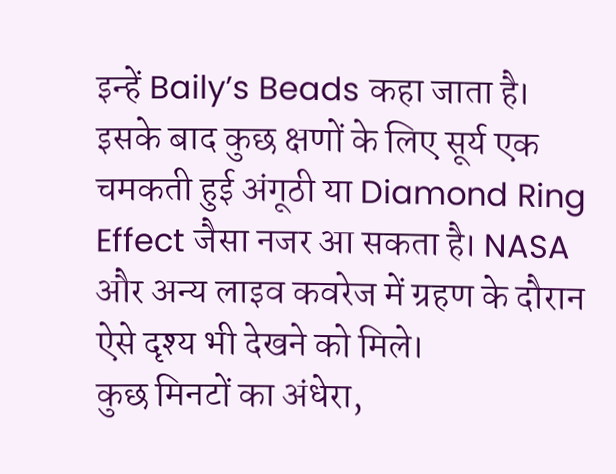इन्हें Baily’s Beads कहा जाता है।
इसके बाद कुछ क्षणों के लिए सूर्य एक चमकती हुई अंगूठी या Diamond Ring Effect जैसा नजर आ सकता है। NASA और अन्य लाइव कवरेज में ग्रहण के दौरान ऐसे दृश्य भी देखने को मिले।
कुछ मिनटों का अंधेरा,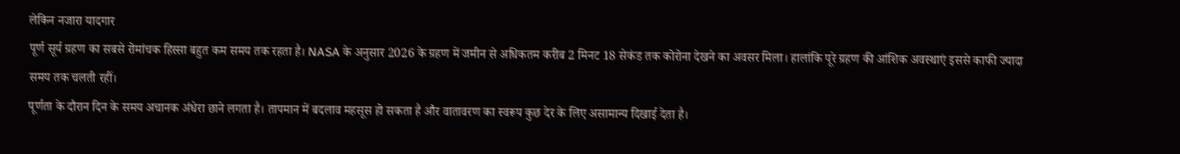लेकिन नजारा यादगार
पूर्ण सूर्य ग्रहण का सबसे रोमांचक हिस्सा बहुत कम समय तक रहता है। NASA के अनुसार 2026 के ग्रहण में जमीन से अधिकतम करीब 2 मिनट 18 सेकंड तक कोरोना देखने का अवसर मिला। हालांकि पूरे ग्रहण की आंशिक अवस्थाएं इससे काफी ज्यादा समय तक चलती रहीं।
पूर्णता के दौरान दिन के समय अचानक अंधेरा छाने लगता है। तापमान में बदलाव महसूस हो सकता है और वातावरण का स्वरूप कुछ देर के लिए असामान्य दिखाई देता है।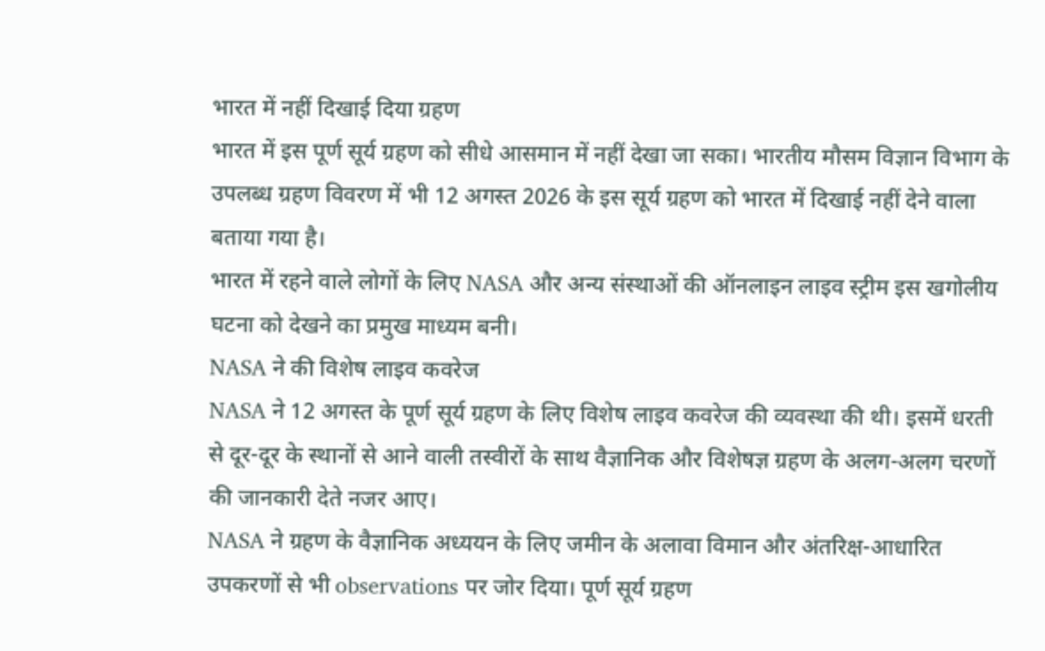भारत में नहीं दिखाई दिया ग्रहण
भारत में इस पूर्ण सूर्य ग्रहण को सीधे आसमान में नहीं देखा जा सका। भारतीय मौसम विज्ञान विभाग के उपलब्ध ग्रहण विवरण में भी 12 अगस्त 2026 के इस सूर्य ग्रहण को भारत में दिखाई नहीं देने वाला बताया गया है।
भारत में रहने वाले लोगों के लिए NASA और अन्य संस्थाओं की ऑनलाइन लाइव स्ट्रीम इस खगोलीय घटना को देखने का प्रमुख माध्यम बनी।
NASA ने की विशेष लाइव कवरेज
NASA ने 12 अगस्त के पूर्ण सूर्य ग्रहण के लिए विशेष लाइव कवरेज की व्यवस्था की थी। इसमें धरती से दूर-दूर के स्थानों से आने वाली तस्वीरों के साथ वैज्ञानिक और विशेषज्ञ ग्रहण के अलग-अलग चरणों की जानकारी देते नजर आए।
NASA ने ग्रहण के वैज्ञानिक अध्ययन के लिए जमीन के अलावा विमान और अंतरिक्ष-आधारित उपकरणों से भी observations पर जोर दिया। पूर्ण सूर्य ग्रहण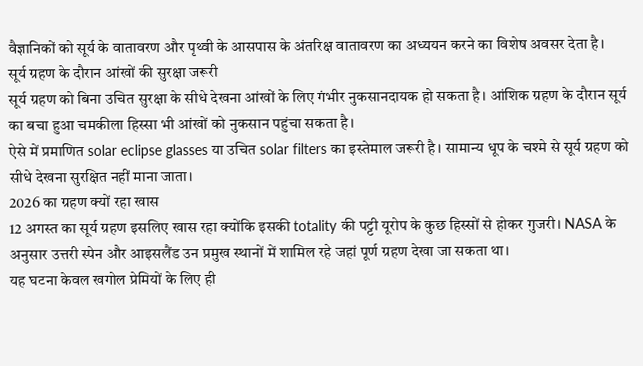वैज्ञानिकों को सूर्य के वातावरण और पृथ्वी के आसपास के अंतरिक्ष वातावरण का अध्ययन करने का विशेष अवसर देता है।
सूर्य ग्रहण के दौरान आंखों की सुरक्षा जरूरी
सूर्य ग्रहण को बिना उचित सुरक्षा के सीधे देखना आंखों के लिए गंभीर नुकसानदायक हो सकता है। आंशिक ग्रहण के दौरान सूर्य का बचा हुआ चमकीला हिस्सा भी आंखों को नुकसान पहुंचा सकता है।
ऐसे में प्रमाणित solar eclipse glasses या उचित solar filters का इस्तेमाल जरूरी है। सामान्य धूप के चश्मे से सूर्य ग्रहण को सीधे देखना सुरक्षित नहीं माना जाता।
2026 का ग्रहण क्यों रहा खास
12 अगस्त का सूर्य ग्रहण इसलिए खास रहा क्योंकि इसकी totality की पट्टी यूरोप के कुछ हिस्सों से होकर गुजरी। NASA के अनुसार उत्तरी स्पेन और आइसलैंड उन प्रमुख स्थानों में शामिल रहे जहां पूर्ण ग्रहण देखा जा सकता था।
यह घटना केवल खगोल प्रेमियों के लिए ही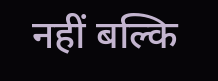नहीं बल्कि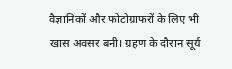वैज्ञानिकों और फोटोग्राफरों के लिए भी खास अवसर बनी। ग्रहण के दौरान सूर्य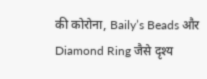की कोरोना, Baily’s Beads और Diamond Ring जैसे दृश्य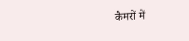कैमरों में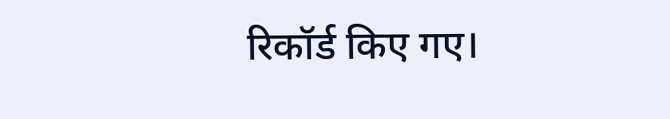रिकॉर्ड किए गए।